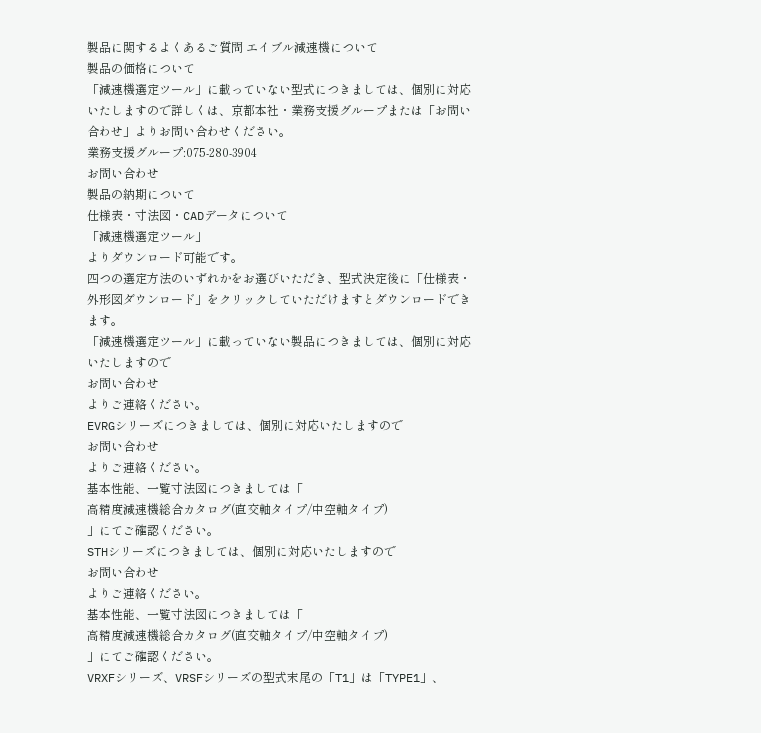製品に関するよくあるご質問 エイブル減速機について
製品の価格について
「減速機選定ツール」に載っていない型式につきましては、個別に対応いたしますので詳しくは、京都本社・業務支援グループまたは「お問い合わせ」よりお問い合わせください。
業務支援グループ:075-280-3904
お問い合わせ
製品の納期について
仕様表・寸法図・CADデータについて
「減速機選定ツール」
よりダウンロード可能です。
四つの選定方法のいずれかをお選びいただき、型式決定後に「仕様表・外形図ダウンロード」をクリックしていただけますとダウンロードできます。
「減速機選定ツール」に載っていない製品につきましては、個別に対応いたしますので
お問い合わせ
よりご連絡ください。
EVRGシリーズにつきましては、個別に対応いたしますので
お問い合わせ
よりご連絡ください。
基本性能、一覧寸法図につきましては「
高精度減速機総合カタログ(直交軸タイプ/中空軸タイプ)
」にてご確認ください。
STHシリーズにつきましては、個別に対応いたしますので
お問い合わせ
よりご連絡ください。
基本性能、一覧寸法図につきましては「
高精度減速機総合カタログ(直交軸タイプ/中空軸タイプ)
」にてご確認ください。
VRXFシリーズ、VRSFシリーズの型式末尾の「T1」は「TYPE1」、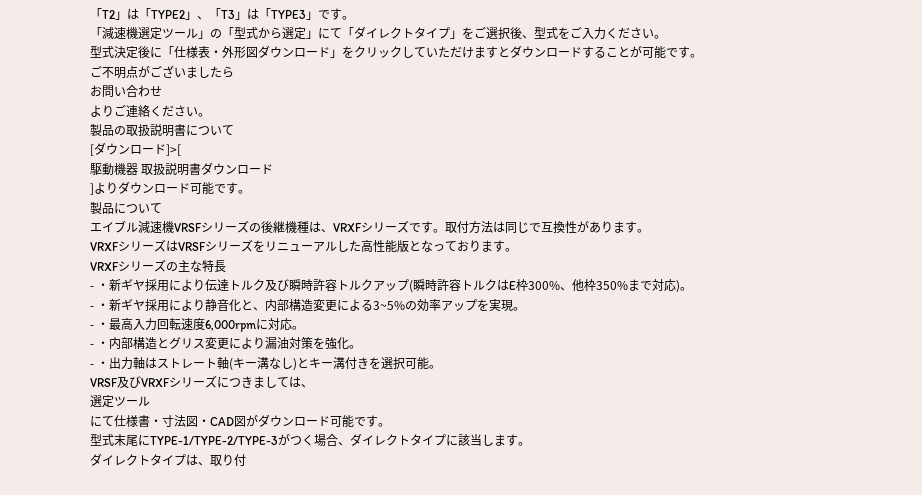「T2」は「TYPE2」、「T3」は「TYPE3」です。
「減速機選定ツール」の「型式から選定」にて「ダイレクトタイプ」をご選択後、型式をご入力ください。
型式決定後に「仕様表・外形図ダウンロード」をクリックしていただけますとダウンロードすることが可能です。
ご不明点がございましたら
お問い合わせ
よりご連絡ください。
製品の取扱説明書について
[ダウンロード]>[
駆動機器 取扱説明書ダウンロード
]よりダウンロード可能です。
製品について
エイブル減速機VRSFシリーズの後継機種は、VRXFシリーズです。取付方法は同じで互換性があります。
VRXFシリーズはVRSFシリーズをリニューアルした高性能版となっております。
VRXFシリーズの主な特長
- ・新ギヤ採用により伝達トルク及び瞬時許容トルクアップ(瞬時許容トルクはE枠300%、他枠350%まで対応)。
- ・新ギヤ採用により静音化と、内部構造変更による3~5%の効率アップを実現。
- ・最高入力回転速度6,000rpmに対応。
- ・内部構造とグリス変更により漏油対策を強化。
- ・出力軸はストレート軸(キー溝なし)とキー溝付きを選択可能。
VRSF及びVRXFシリーズにつきましては、
選定ツール
にて仕様書・寸法図・CAD図がダウンロード可能です。
型式末尾にTYPE-1/TYPE-2/TYPE-3がつく場合、ダイレクトタイプに該当します。
ダイレクトタイプは、取り付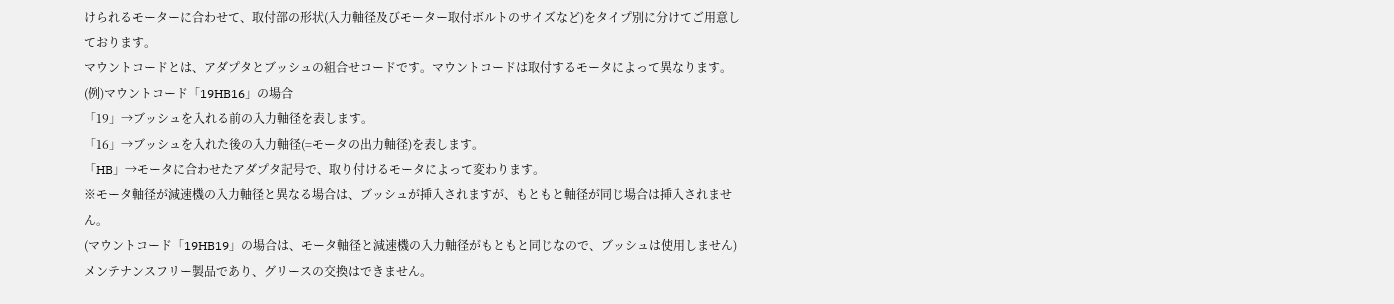けられるモーターに合わせて、取付部の形状(入力軸径及びモーター取付ボルトのサイズなど)をタイプ別に分けてご用意しております。
マウントコードとは、アダプタとブッシュの組合せコードです。マウントコードは取付するモータによって異なります。
(例)マウントコード「19HB16」の場合
「19」→ブッシュを入れる前の入力軸径を表します。
「16」→ブッシュを入れた後の入力軸径(=モータの出力軸径)を表します。
「HB」→モータに合わせたアダプタ記号で、取り付けるモータによって変わります。
※モータ軸径が減速機の入力軸径と異なる場合は、ブッシュが挿入されますが、もともと軸径が同じ場合は挿入されません。
(マウントコード「19HB19」の場合は、モータ軸径と減速機の入力軸径がもともと同じなので、ブッシュは使用しません)
メンテナンスフリー製品であり、グリースの交換はできません。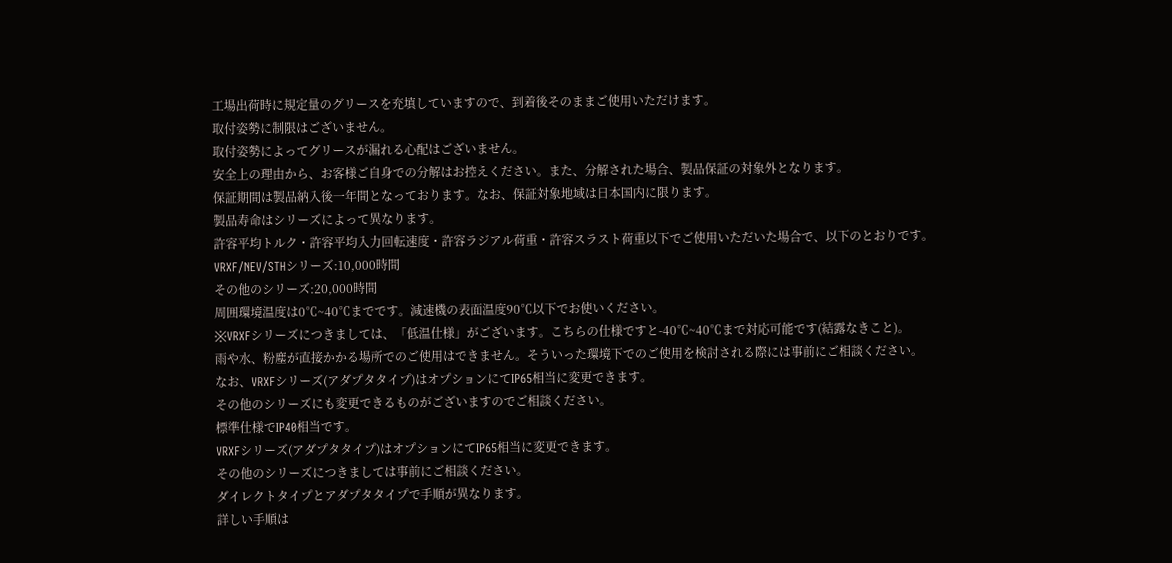工場出荷時に規定量のグリースを充填していますので、到着後そのままご使用いただけます。
取付姿勢に制限はございません。
取付姿勢によってグリースが漏れる心配はございません。
安全上の理由から、お客様ご自身での分解はお控えください。また、分解された場合、製品保証の対象外となります。
保証期間は製品納入後一年間となっております。なお、保証対象地域は日本国内に限ります。
製品寿命はシリーズによって異なります。
許容平均トルク・許容平均入力回転速度・許容ラジアル荷重・許容スラスト荷重以下でご使用いただいた場合で、以下のとおりです。
VRXF/NEV/STHシリーズ:10,000時間
その他のシリーズ:20,000時間
周囲環境温度は0℃~40℃までです。減速機の表面温度90℃以下でお使いください。
※VRXFシリーズにつきましては、「低温仕様」がございます。こちらの仕様ですと-40℃~40℃まで対応可能です(結露なきこと)。
雨や水、粉塵が直接かかる場所でのご使用はできません。そういった環境下でのご使用を検討される際には事前にご相談ください。
なお、VRXFシリーズ(アダプタタイプ)はオプションにてIP65相当に変更できます。
その他のシリーズにも変更できるものがございますのでご相談ください。
標準仕様でIP40相当です。
VRXFシリーズ(アダプタタイプ)はオプションにてIP65相当に変更できます。
その他のシリーズにつきましては事前にご相談ください。
ダイレクトタイプとアダプタタイプで手順が異なります。
詳しい手順は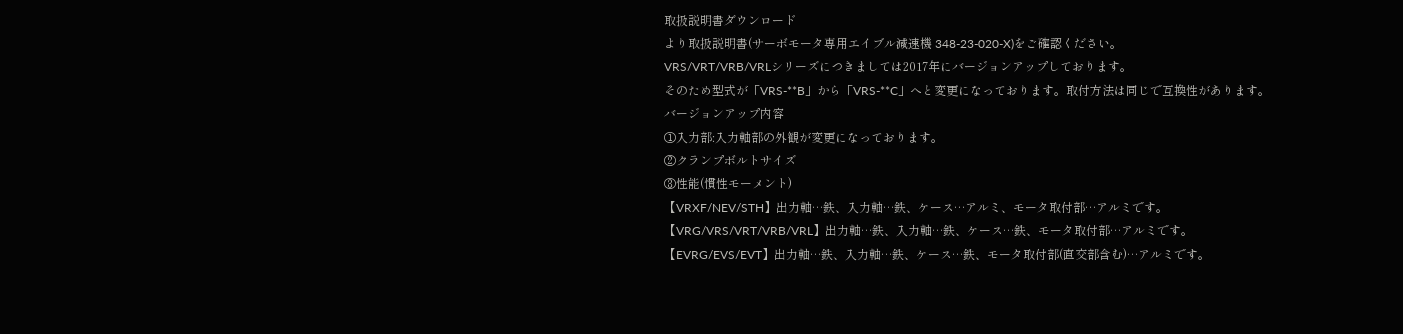取扱説明書ダウンロード
より取扱説明書(サーボモータ専用エイブル減速機 348-23-020-X)をご確認ください。
VRS/VRT/VRB/VRLシリーズにつきましては2017年にバージョンアップしております。
そのため型式が「VRS-**B」から「VRS-**C」へと変更になっております。取付方法は同じで互換性があります。
バージョンアップ内容
①入力部:入力軸部の外観が変更になっております。
②クランプボルトサイズ
③性能(慣性モーメント)
【VRXF/NEV/STH】出力軸…鉄、入力軸…鉄、ケース…アルミ、モータ取付部…アルミです。
【VRG/VRS/VRT/VRB/VRL】出力軸…鉄、入力軸…鉄、ケース…鉄、モータ取付部…アルミです。
【EVRG/EVS/EVT】出力軸…鉄、入力軸…鉄、ケース…鉄、モータ取付部(直交部含む)…アルミです。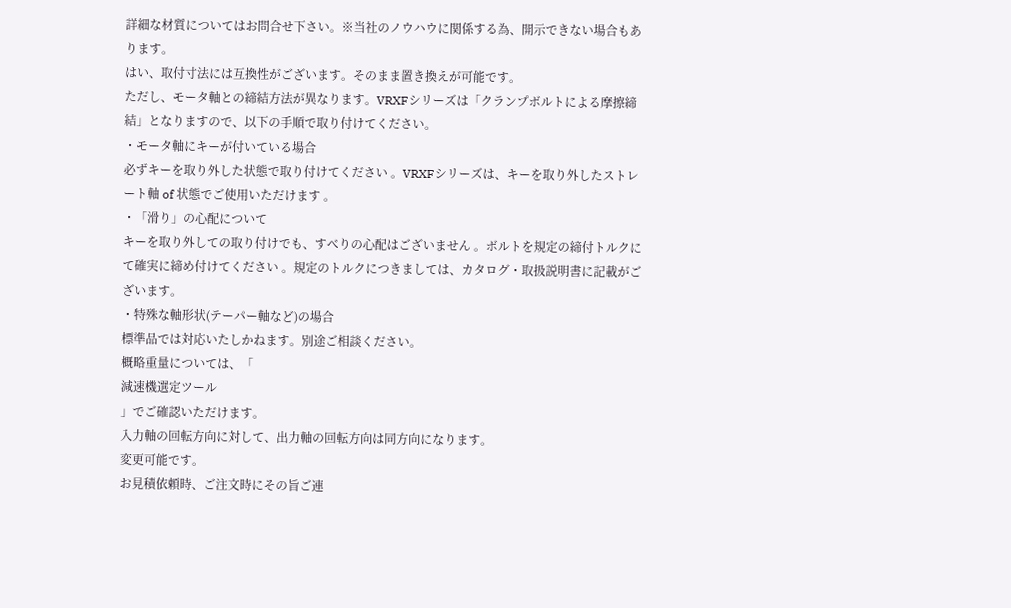詳細な材質についてはお問合せ下さい。※当社のノウハウに関係する為、開示できない場合もあります。
はい、取付寸法には互換性がございます。そのまま置き換えが可能です。
ただし、モータ軸との締結方法が異なります。VRXFシリーズは「クランプボルトによる摩擦締結」となりますので、以下の手順で取り付けてください。
・モータ軸にキーが付いている場合
必ずキーを取り外した状態で取り付けてください 。VRXFシリーズは、キーを取り外したストレート軸 of 状態でご使用いただけます 。
・「滑り」の心配について
キーを取り外しての取り付けでも、すべりの心配はございません 。ボルトを規定の締付トルクにて確実に締め付けてください 。規定のトルクにつきましては、カタログ・取扱説明書に記載がございます。
・特殊な軸形状(テーパー軸など)の場合
標準品では対応いたしかねます。別途ご相談ください。
概略重量については、「
減速機選定ツール
」でご確認いただけます。
入力軸の回転方向に対して、出力軸の回転方向は同方向になります。
変更可能です。
お見積依頼時、ご注文時にその旨ご連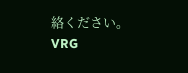絡ください。
VRG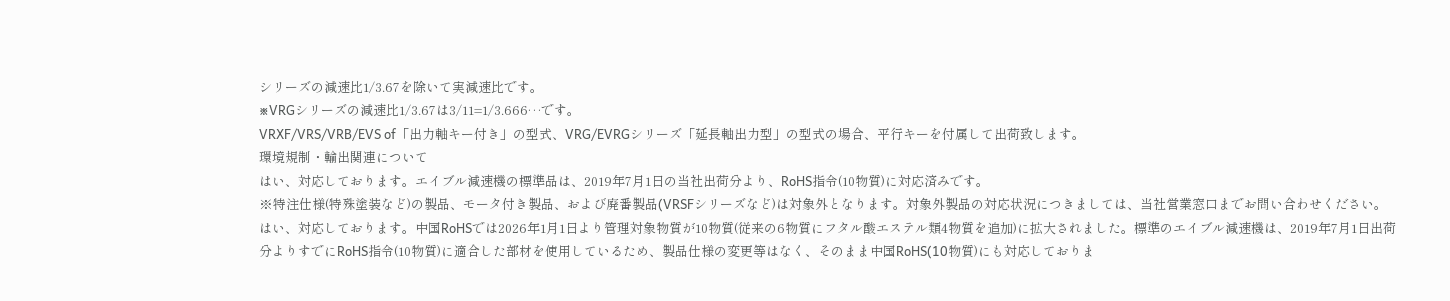シリーズの減速比1/3.67を除いて実減速比です。
※VRGシリーズの減速比1/3.67は3/11=1/3.666…です。
VRXF/VRS/VRB/EVS of「出力軸キー付き」の型式、VRG/EVRGシリーズ「延長軸出力型」の型式の場合、平行キーを付属して出荷致します。
環境規制・輸出関連について
はい、対応しております。エイブル減速機の標準品は、2019年7月1日の当社出荷分より、RoHS指令(10物質)に対応済みです。
※特注仕様(特殊塗装など)の製品、モータ付き製品、および廃番製品(VRSFシリーズなど)は対象外となります。対象外製品の対応状況につきましては、当社営業窓口までお問い合わせください。
はい、対応しております。中国RoHSでは2026年1月1日より管理対象物質が10物質(従来の6物質にフタル酸エステル類4物質を追加)に拡大されました。標準のエイブル減速機は、2019年7月1日出荷分よりすでにRoHS指令(10物質)に適合した部材を使用しているため、製品仕様の変更等はなく、そのまま中国RoHS(10物質)にも対応しておりま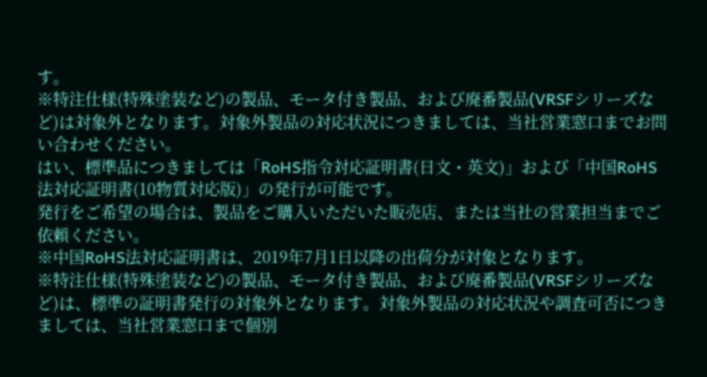す。
※特注仕様(特殊塗装など)の製品、モータ付き製品、および廃番製品(VRSFシリーズなど)は対象外となります。対象外製品の対応状況につきましては、当社営業窓口までお問い合わせください。
はい、標準品につきましては「RoHS指令対応証明書(日文・英文)」および「中国RoHS法対応証明書(10物質対応版)」の発行が可能です。
発行をご希望の場合は、製品をご購入いただいた販売店、または当社の営業担当までご依頼ください。
※中国RoHS法対応証明書は、2019年7月1日以降の出荷分が対象となります。
※特注仕様(特殊塗装など)の製品、モータ付き製品、および廃番製品(VRSFシリーズなど)は、標準の証明書発行の対象外となります。対象外製品の対応状況や調査可否につきましては、当社営業窓口まで個別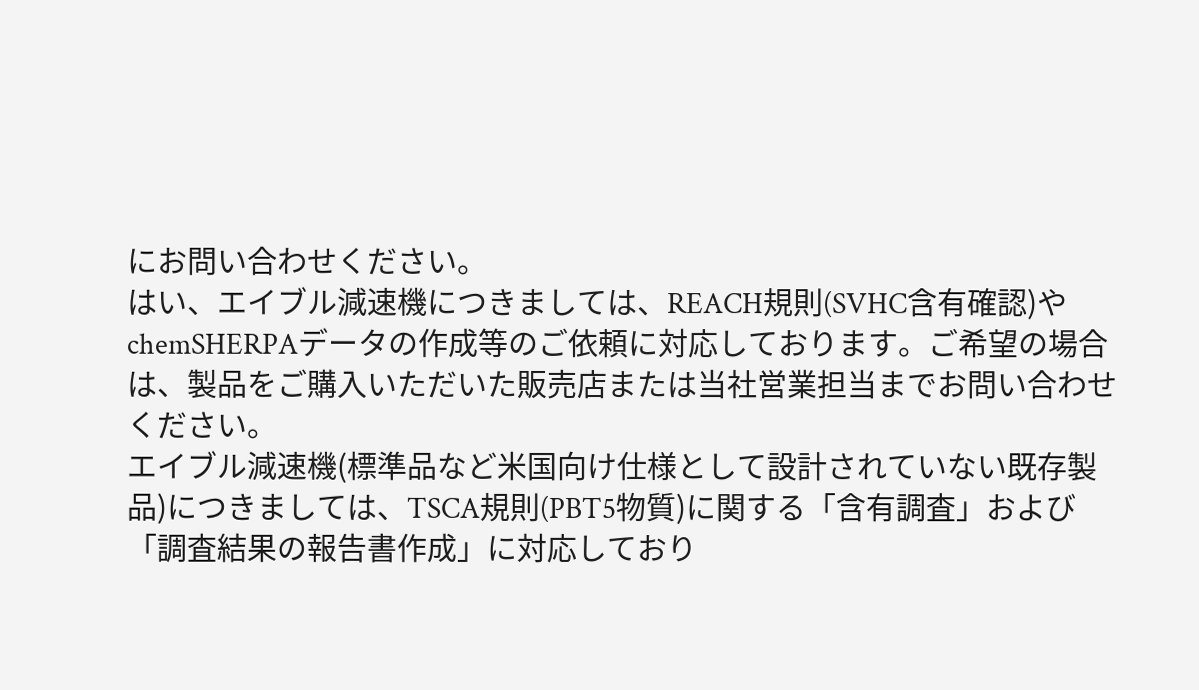にお問い合わせください。
はい、エイブル減速機につきましては、REACH規則(SVHC含有確認)やchemSHERPAデータの作成等のご依頼に対応しております。ご希望の場合は、製品をご購入いただいた販売店または当社営業担当までお問い合わせください。
エイブル減速機(標準品など米国向け仕様として設計されていない既存製品)につきましては、TSCA規則(PBT5物質)に関する「含有調査」および「調査結果の報告書作成」に対応しており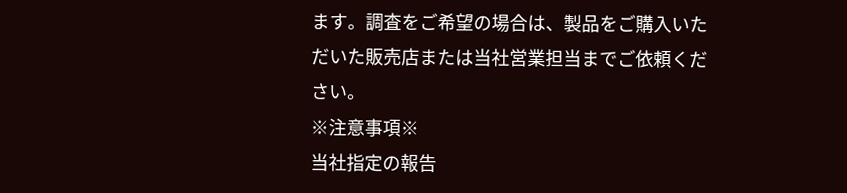ます。調査をご希望の場合は、製品をご購入いただいた販売店または当社営業担当までご依頼ください。
※注意事項※
当社指定の報告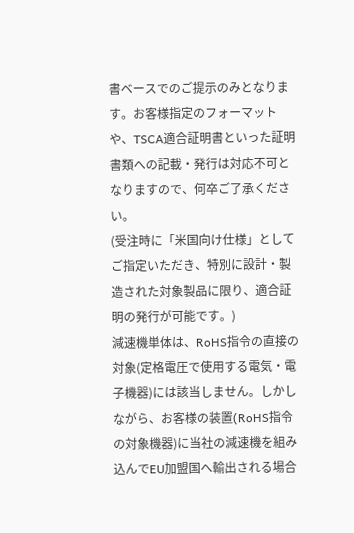書ベースでのご提示のみとなります。お客様指定のフォーマットや、TSCA適合証明書といった証明書類への記載・発行は対応不可となりますので、何卒ご了承ください。
(受注時に「米国向け仕様」としてご指定いただき、特別に設計・製造された対象製品に限り、適合証明の発行が可能です。)
減速機単体は、RoHS指令の直接の対象(定格電圧で使用する電気・電子機器)には該当しません。しかしながら、お客様の装置(RoHS指令の対象機器)に当社の減速機を組み込んでEU加盟国へ輸出される場合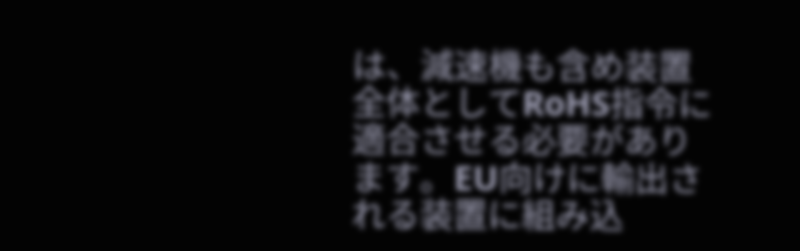は、減速機も含め装置全体としてRoHS指令に適合させる必要があります。EU向けに輸出される装置に組み込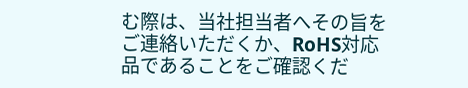む際は、当社担当者へその旨をご連絡いただくか、RoHS対応品であることをご確認くだ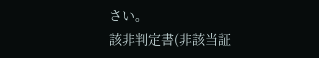さい。
該非判定書(非該当証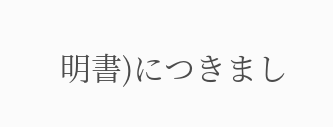明書)につきまし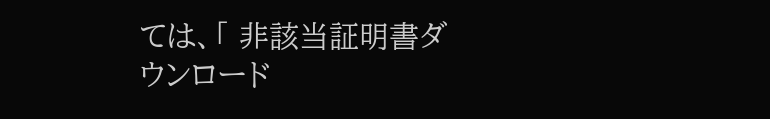ては、「 非該当証明書ダウンロード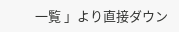一覧 」より直接ダウン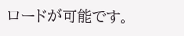ロードが可能です。